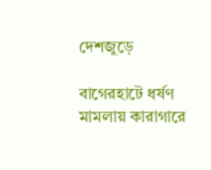দেশজুড়ে

বাগেরহাটে ধর্ষণ মামলায় কারাগারে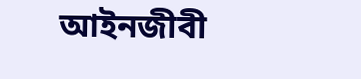আইনজীবী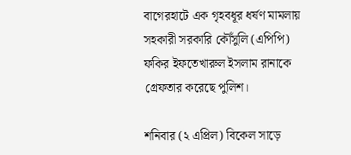বাগেরহাটে এক গৃহবধূর ধর্ষণ মামলায় সহকারী সরকারি কৌঁসুলি (এপিপি) ফকির ইফতেখারুল ইসলাম রানাকে গ্রেফতার করেছে পুলিশ।

শনিবার (২ এপ্রিল) বিকেল সাড়ে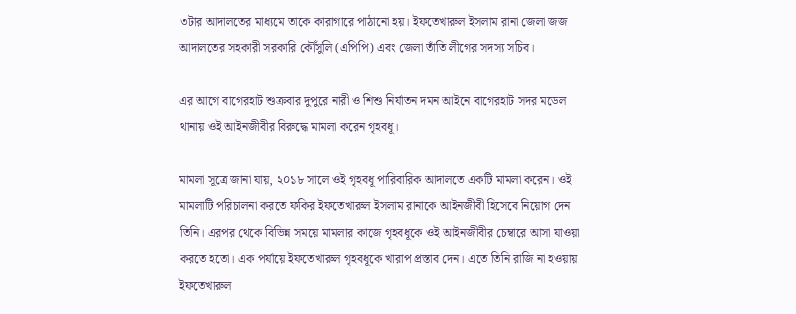৩টার আদালতের মাধ্যমে তাকে কারাগারে পাঠানো হয়। ইফতেখারুল ইসলাম রানা জেলা জজ আদালতের সহকারী সরকারি কৌঁসুলি (এপিপি) এবং জেলা তাঁতি লীগের সদস্য সচিব।

এর আগে বাগেরহাট শুক্রবার দুপুরে নারী ও শিশু নির্যাতন দমন আইনে বাগেরহাট সদর মডেল থানায় ওই আইনজীবীর বিরুদ্ধে মামলা করেন গৃহবধূ।

মামলা সূত্রে জানা যায়, ২০১৮ সালে ওই গৃহবধূ পারিবারিক আদালতে একটি মামলা করেন। ওই মামলাটি পরিচালনা করতে ফকির ইফতেখারুল ইসলাম রানাকে আইনজীবী হিসেবে নিয়োগ দেন তিনি। এরপর থেকে বিভিন্ন সময়ে মামলার কাজে গৃহবধূকে ওই আইনজীবীর চেম্বারে আসা যাওয়া করতে হতো। এক পর্যায়ে ইফতেখারুল গৃহবধূকে খারাপ প্রস্তাব দেন। এতে তিনি রাজি না হওয়ায় ইফতেখারুল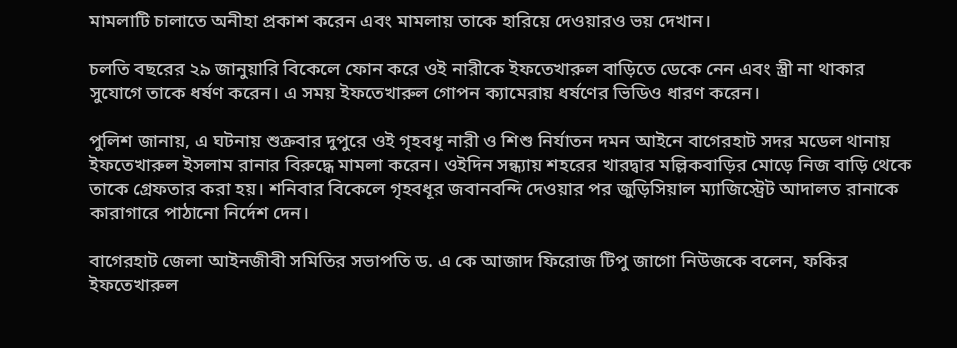মামলাটি চালাতে অনীহা প্রকাশ করেন এবং মামলায় তাকে হারিয়ে দেওয়ারও ভয় দেখান।

চলতি বছরের ২৯ জানুয়ারি বিকেলে ফোন করে ওই নারীকে ইফতেখারুল বাড়িতে ডেকে নেন এবং স্ত্রী না থাকার সুযোগে তাকে ধর্ষণ করেন। এ সময় ইফতেখারুল গোপন ক্যামেরায় ধর্ষণের ভিডিও ধারণ করেন।

পুলিশ জানায়, এ ঘটনায় শুক্রবার দুপুরে ওই গৃহবধূ নারী ও শিশু নির্যাতন দমন আইনে বাগেরহাট সদর মডেল থানায় ইফতেখারুল ইসলাম রানার বিরুদ্ধে মামলা করেন। ওইদিন সন্ধ্যায় শহরের খারদ্বার মল্লিকবাড়ির মোড়ে নিজ বাড়ি থেকে তাকে গ্রেফতার করা হয়। শনিবার বিকেলে গৃহবধূর জবানবন্দি দেওয়ার পর জুড়িসিয়াল ম্যাজিস্ট্রেট আদালত রানাকে কারাগারে পাঠানো নির্দেশ দেন।

বাগেরহাট জেলা আইনজীবী সমিতির সভাপতি ড. এ কে আজাদ ফিরোজ টিপু জাগো নিউজকে বলেন, ফকির ইফতেখারুল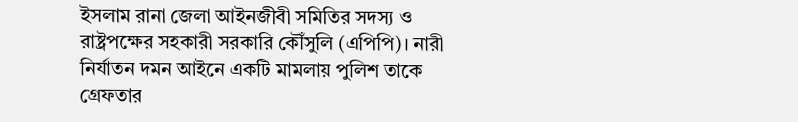ইসলাম রানা জেলা আইনজীবী সমিতির সদস্য ও রাষ্ট্রপক্ষের সহকারী সরকারি কৌঁসুলি (এপিপি)। নারী নির্যাতন দমন আইনে একটি মামলায় পুলিশ তাকে গ্রেফতার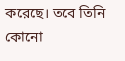করেছে। তবে তিনি কোনো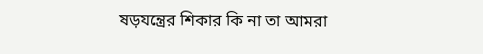ষড়যন্ত্রের শিকার কি না তা আমরা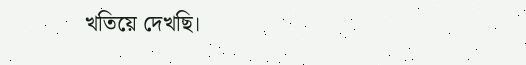খতিয়ে দেখছি।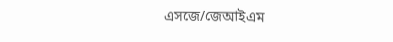এসজে/জেআইএম